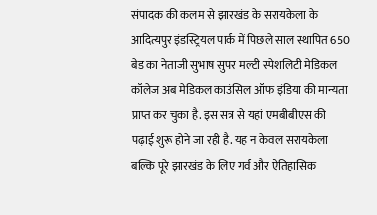संपादक की कलम से झारखंड के सरायकेला के आदित्यपुर इंडस्ट्रियल पार्क में पिछले साल स्थापित 650 बेड का नेताजी सुभाष सुपर मल्टी स्पेशलिटी मेडिकल कॉलेज अब मेडिकल काउंसिल ऑफ इंडिया की मान्यता प्राप्त कर चुका है. इस सत्र से यहां एमबीबीएस की पढ़ाई शुरू होने जा रही है. यह न केवल सरायकेला बल्कि पूरे झारखंड के लिए गर्व और ऐतिहासिक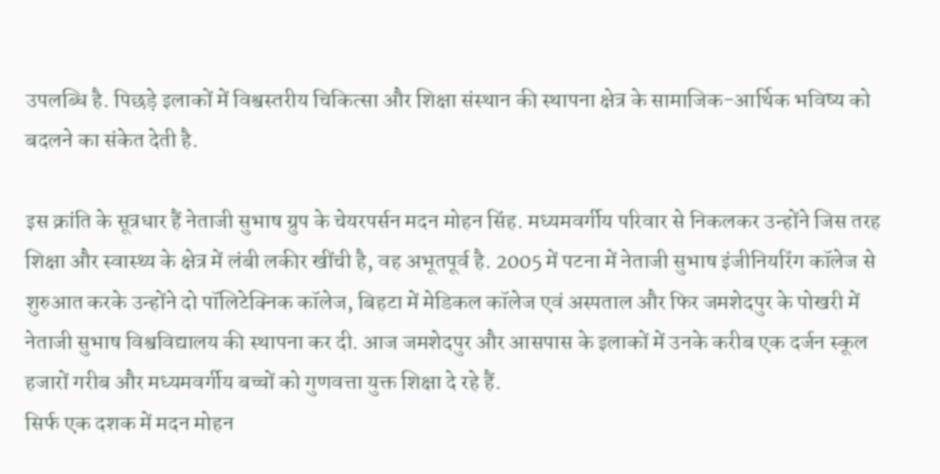उपलब्धि है. पिछड़े इलाकों में विश्वस्तरीय चिकित्सा और शिक्षा संस्थान की स्थापना क्षेत्र के सामाजिक-आर्थिक भविष्य को बदलने का संकेत देती है.

इस क्रांति के सूत्रधार हैं नेताजी सुभाष ग्रुप के चेयरपर्सन मदन मोहन सिंह. मध्यमवर्गीय परिवार से निकलकर उन्होंने जिस तरह शिक्षा और स्वास्थ्य के क्षेत्र में लंबी लकीर खींची है, वह अभूतपूर्व है. 2005 में पटना में नेताजी सुभाष इंजीनियरिंग कॉलेज से शुरुआत करके उन्होंने दो पॉलिटेक्निक कॉलेज, बिहटा में मेडिकल कॉलेज एवं अस्पताल और फिर जमशेदपुर के पोखरी में नेताजी सुभाष विश्वविद्यालय की स्थापना कर दी. आज जमशेदपुर और आसपास के इलाकों में उनके करीब एक दर्जन स्कूल हजारों गरीब और मध्यमवर्गीय बच्चों को गुणवत्ता युक्त शिक्षा दे रहे हैं.
सिर्फ एक दशक में मदन मोहन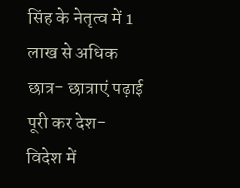सिंह के नेतृत्व में 1 लाख से अधिक छात्र- छात्राएं पढ़ाई पूरी कर देश- विदेश में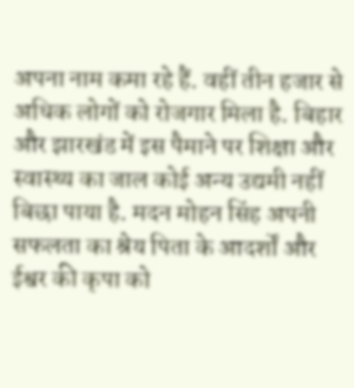अपना नाम कमा रहे हैं. वहीं तीन हजार से अधिक लोगों को रोजगार मिला है. बिहार और झारखंड में इस पैमाने पर शिक्षा और स्वास्थ्य का जाल कोई अन्य उद्यमी नहीं बिछा पाया है. मदन मोहन सिंह अपनी सफलता का श्रेय पिता के आदर्शों और ईश्वर की कृपा को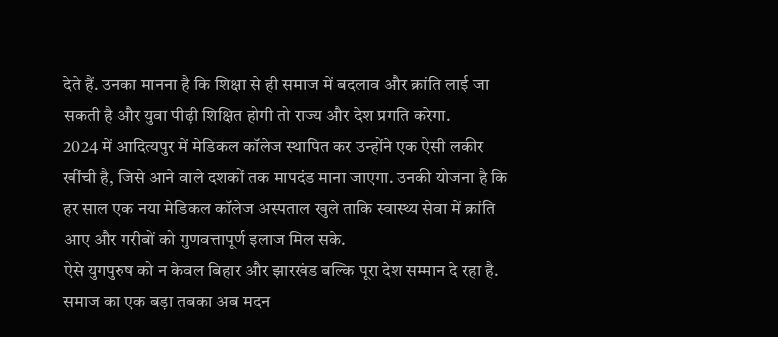देते हैं. उनका मानना है कि शिक्षा से ही समाज में बदलाव और क्रांति लाई जा सकती है और युवा पीढ़ी शिक्षित होगी तो राज्य और देश प्रगति करेगा.
2024 में आदित्यपुर में मेडिकल कॉलेज स्थापित कर उन्होंने एक ऐसी लकीर खींची है, जिसे आने वाले दशकों तक मापदंड माना जाएगा. उनकी योजना है कि हर साल एक नया मेडिकल कॉलेज अस्पताल खुले ताकि स्वास्थ्य सेवा में क्रांति आए और गरीबों को गुणवत्तापूर्ण इलाज मिल सके.
ऐसे युगपुरुष को न केवल बिहार और झारखंड बल्कि पूरा देश सम्मान दे रहा है. समाज का एक बड़ा तबका अब मदन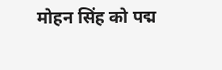मोहन सिंह को पद्म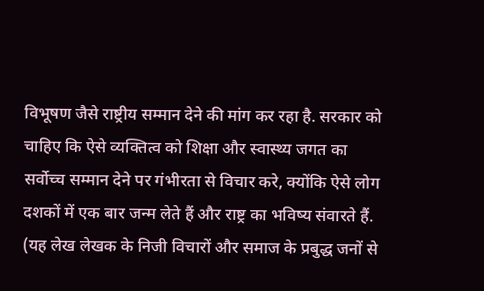विभूषण जैसे राष्ट्रीय सम्मान देने की मांग कर रहा है. सरकार को चाहिए कि ऐसे व्यक्तित्व को शिक्षा और स्वास्थ्य जगत का सर्वोच्च सम्मान देने पर गंभीरता से विचार करे, क्योंकि ऐसे लोग दशकों में एक बार जन्म लेते हैं और राष्ट्र का भविष्य संवारते हैं.
(यह लेख लेखक के निजी विचारों और समाज के प्रबुद्ध जनों से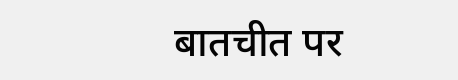बातचीत पर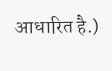आधारित है.)